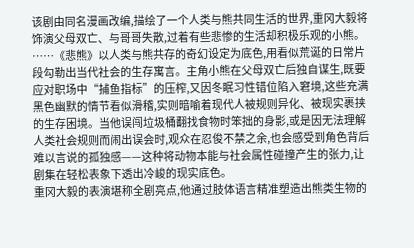该剧由同名漫画改编,描绘了一个人类与熊共同生活的世界,重冈大毅将饰演父母双亡、与哥哥失散,过着有些悲惨的生活却积极乐观的小熊。
……《悲熊》以人类与熊共存的奇幻设定为底色,用看似荒诞的日常片段勾勒出当代社会的生存寓言。主角小熊在父母双亡后独自谋生,既要应对职场中“捕鱼指标”的压榨,又因冬眠习性错位陷入窘境,这些充满黑色幽默的情节看似滑稽,实则暗喻着现代人被规则异化、被现实裹挟的生存困境。当他误闯垃圾桶翻找食物时笨拙的身影,或是因无法理解人类社会规则而闹出误会时,观众在忍俊不禁之余,也会感受到角色背后难以言说的孤独感——这种将动物本能与社会属性碰撞产生的张力,让剧集在轻松表象下透出冷峻的现实底色。
重冈大毅的表演堪称全剧亮点,他通过肢体语言精准塑造出熊类生物的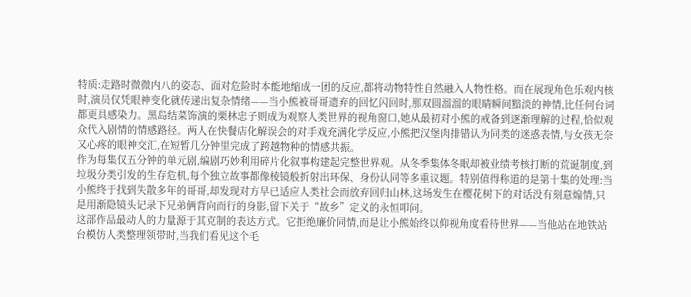特质:走路时微微内八的姿态、面对危险时本能地缩成一团的反应,都将动物特性自然融入人物性格。而在展现角色乐观内核时,演员仅凭眼神变化就传递出复杂情绪——当小熊被哥哥遗弃的回忆闪回时,那双圆溜溜的眼睛瞬间黯淡的神情,比任何台词都更具感染力。黑岛结菜饰演的栗林忠子则成为观察人类世界的视角窗口,她从最初对小熊的戒备到逐渐理解的过程,恰似观众代入剧情的情感路径。两人在快餐店化解误会的对手戏充满化学反应,小熊把汉堡肉排错认为同类的迷惑表情,与女孩无奈又心疼的眼神交汇,在短暂几分钟里完成了跨越物种的情感共振。
作为每集仅五分钟的单元剧,编剧巧妙利用碎片化叙事构建起完整世界观。从冬季集体冬眠却被业绩考核打断的荒诞制度,到垃圾分类引发的生存危机,每个独立故事都像棱镜般折射出环保、身份认同等多重议题。特别值得称道的是第十集的处理:当小熊终于找到失散多年的哥哥,却发现对方早已适应人类社会而放弃回归山林,这场发生在樱花树下的对话没有刻意煽情,只是用渐隐镜头记录下兄弟俩背向而行的身影,留下关于“故乡”定义的永恒叩问。
这部作品最动人的力量源于其克制的表达方式。它拒绝廉价同情,而是让小熊始终以仰视角度看待世界——当他站在地铁站台模仿人类整理领带时,当我们看见这个毛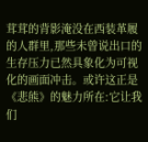茸茸的背影淹没在西装革履的人群里,那些未曾说出口的生存压力已然具象化为可视化的画面冲击。或许这正是《悲熊》的魅力所在:它让我们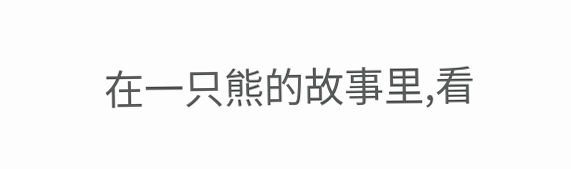在一只熊的故事里,看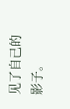见了自己的影子。